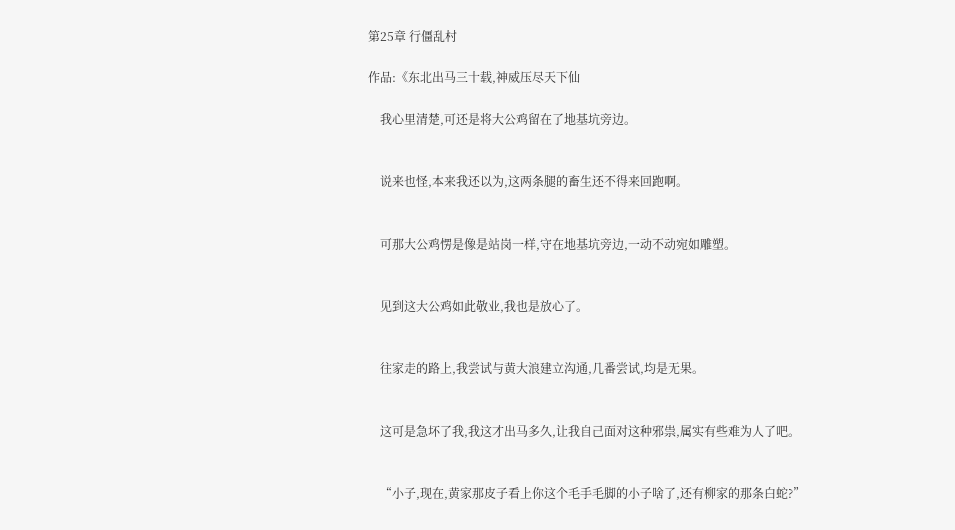第25章 行僵乱村

作品:《东北出马三十载,神威压尽天下仙

    我心里清楚,可还是将大公鸡留在了地基坑旁边。


    说来也怪,本来我还以为,这两条腿的畜生还不得来回跑啊。


    可那大公鸡愣是像是站岗一样,守在地基坑旁边,一动不动宛如雕塑。


    见到这大公鸡如此敬业,我也是放心了。


    往家走的路上,我尝试与黄大浪建立沟通,几番尝试,均是无果。


    这可是急坏了我,我这才出马多久,让我自己面对这种邪祟,属实有些难为人了吧。


    “小子,现在,黄家那皮子看上你这个毛手毛脚的小子啥了,还有柳家的那条白蛇?”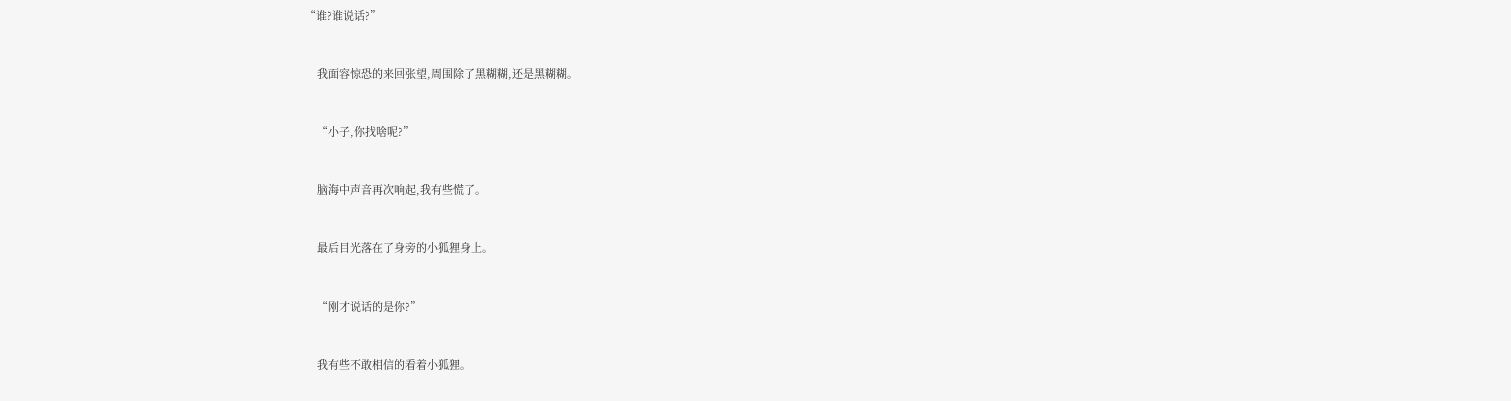“谁?谁说话?”


    我面容惊恐的来回张望,周围除了黑糊糊,还是黑糊糊。


    “小子,你找啥呢?”


    脑海中声音再次响起,我有些慌了。


    最后目光落在了身旁的小狐狸身上。


    “刚才说话的是你?”


    我有些不敢相信的看着小狐狸。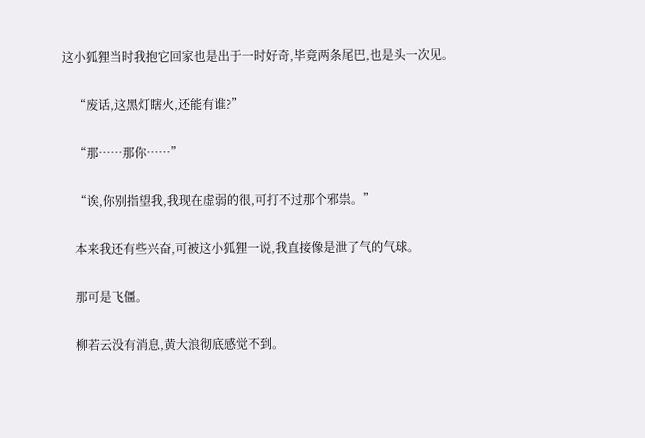这小狐狸当时我抱它回家也是出于一时好奇,毕竟两条尾巴,也是头一次见。


    “废话,这黑灯瞎火,还能有谁?”


    “那……那你……”


    “诶,你别指望我,我现在虚弱的很,可打不过那个邪祟。”


    本来我还有些兴奋,可被这小狐狸一说,我直接像是泄了气的气球。


    那可是飞僵。


    柳若云没有消息,黄大浪彻底感觉不到。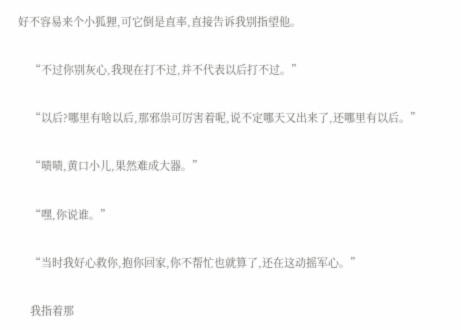好不容易来个小狐狸,可它倒是直率,直接告诉我别指望他。


    “不过你别灰心,我现在打不过,并不代表以后打不过。”


    “以后?哪里有啥以后,那邪祟可厉害着呢,说不定哪天又出来了,还哪里有以后。”


    “啧啧,黄口小儿,果然难成大器。”


    “嘿,你说谁。”


    “当时我好心救你,抱你回家,你不帮忙也就算了,还在这动摇军心。”


    我指着那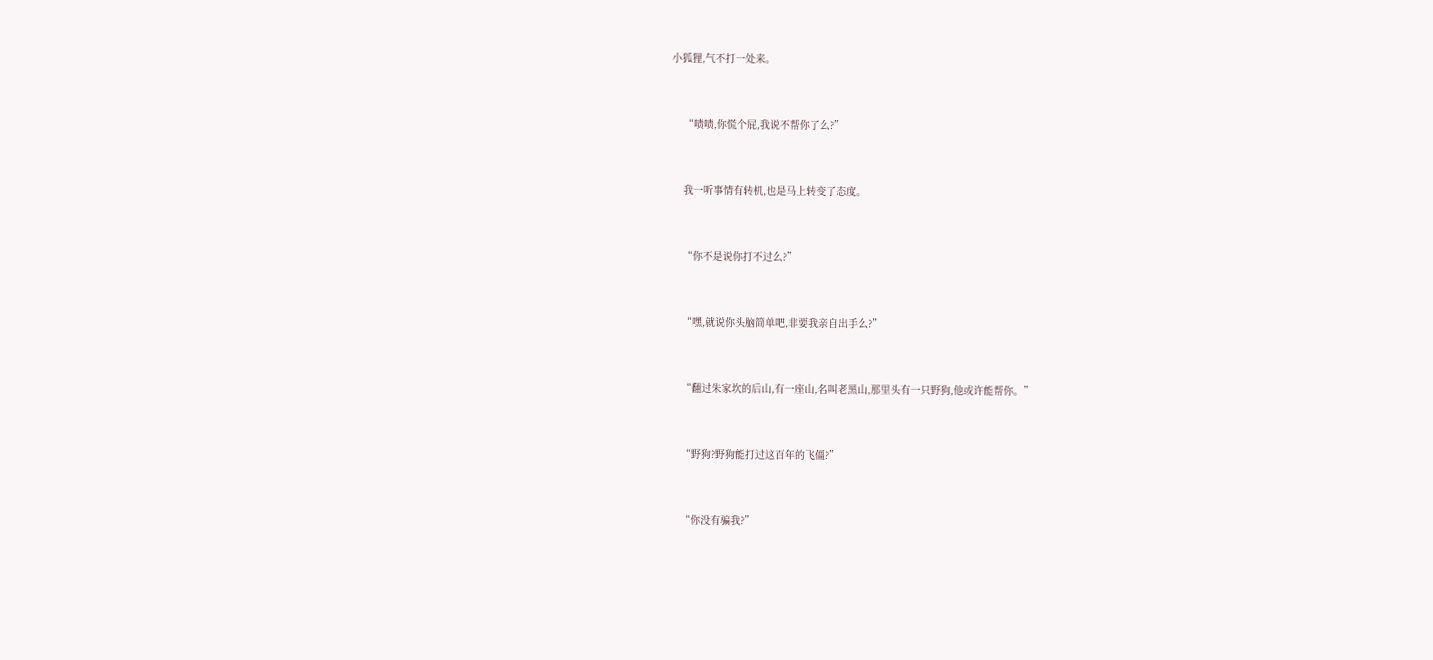小狐狸,气不打一处来。


    “啧啧,你慌个屁,我说不帮你了么?”


    我一听事情有转机,也是马上转变了态度。


    “你不是说你打不过么?”


    “嘿,就说你头脑简单吧,非要我亲自出手么?”


    “翻过朱家坎的后山,有一座山,名叫老黑山,那里头有一只野狗,他或许能帮你。”


    “野狗?野狗能打过这百年的飞僵?”


    “你没有骗我?”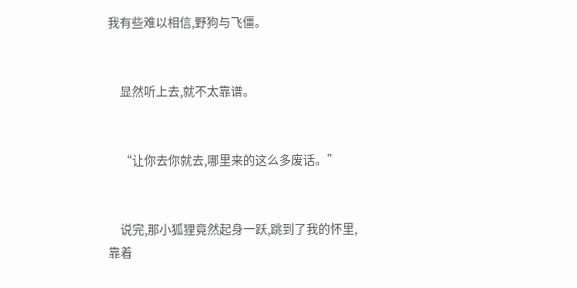我有些难以相信,野狗与飞僵。


    显然听上去,就不太靠谱。


    “让你去你就去,哪里来的这么多废话。”


    说完,那小狐狸竟然起身一跃,跳到了我的怀里,靠着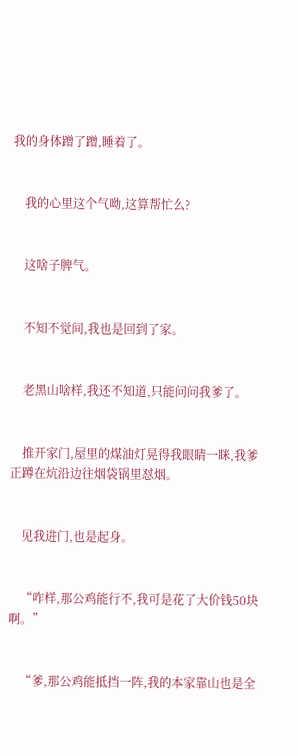我的身体蹭了蹭,睡着了。


    我的心里这个气呦,这算帮忙么?


    这啥子脾气。


    不知不觉间,我也是回到了家。


    老黑山啥样,我还不知道,只能问问我爹了。


    推开家门,屋里的煤油灯晃得我眼睛一眯,我爹正蹲在炕沿边往烟袋锅里怼烟。


    见我进门,也是起身。


    “咋样,那公鸡能行不,我可是花了大价钱50块啊。”


    “爹,那公鸡能抵挡一阵,我的本家靠山也是全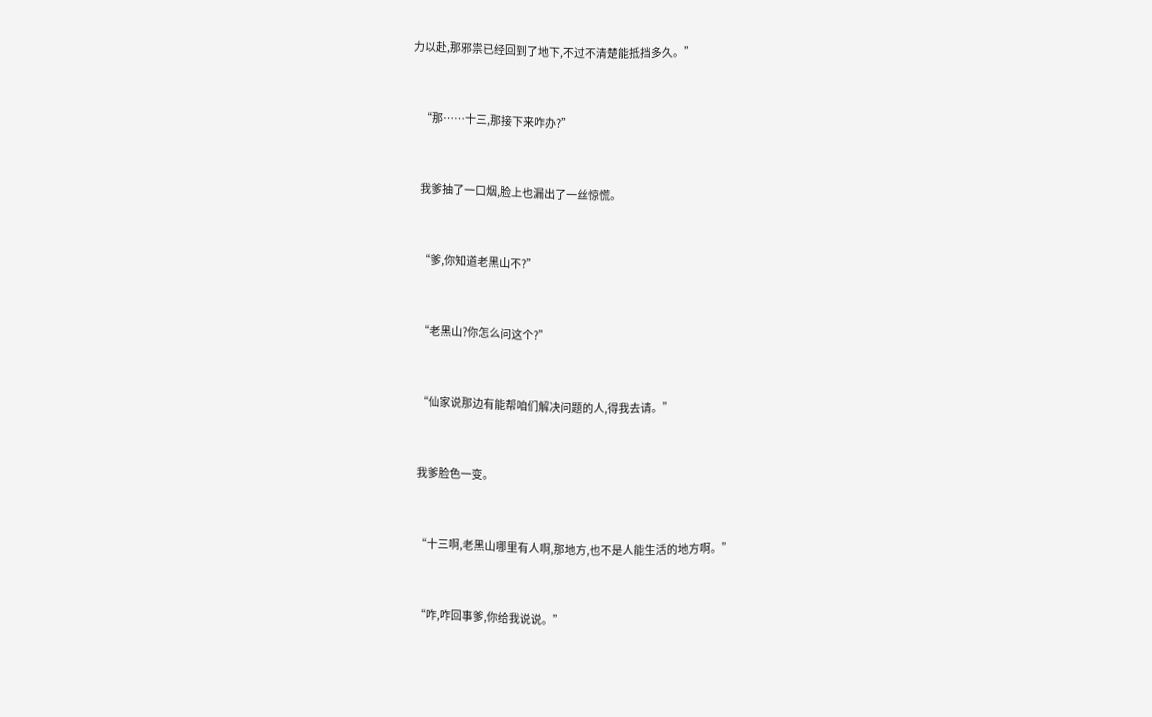力以赴,那邪祟已经回到了地下,不过不清楚能抵挡多久。”


    “那……十三,那接下来咋办?”


    我爹抽了一口烟,脸上也漏出了一丝惊慌。


    “爹,你知道老黑山不?”


    “老黑山?你怎么问这个?”


    “仙家说那边有能帮咱们解决问题的人,得我去请。”


    我爹脸色一变。


    “十三啊,老黑山哪里有人啊,那地方,也不是人能生活的地方啊。”


    “咋,咋回事爹,你给我说说。”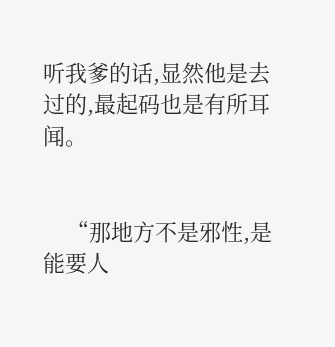听我爹的话,显然他是去过的,最起码也是有所耳闻。


    “那地方不是邪性,是能要人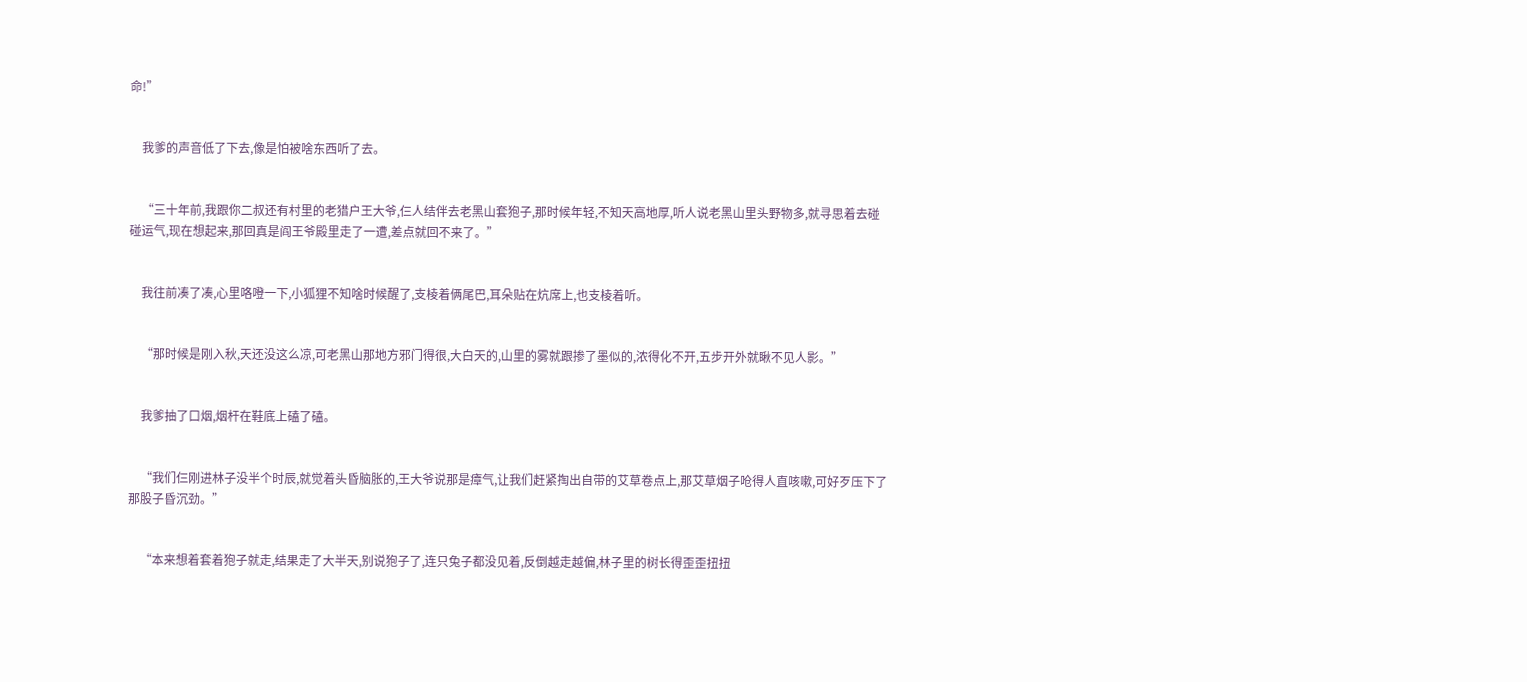命!”


    我爹的声音低了下去,像是怕被啥东西听了去。


    “三十年前,我跟你二叔还有村里的老猎户王大爷,仨人结伴去老黑山套狍子,那时候年轻,不知天高地厚,听人说老黑山里头野物多,就寻思着去碰碰运气,现在想起来,那回真是阎王爷殿里走了一遭,差点就回不来了。”


    我往前凑了凑,心里咯噔一下,小狐狸不知啥时候醒了,支棱着俩尾巴,耳朵贴在炕席上,也支棱着听。


    “那时候是刚入秋,天还没这么凉,可老黑山那地方邪门得很,大白天的,山里的雾就跟掺了墨似的,浓得化不开,五步开外就瞅不见人影。”


    我爹抽了口烟,烟杆在鞋底上磕了磕。


    “我们仨刚进林子没半个时辰,就觉着头昏脑胀的,王大爷说那是瘴气,让我们赶紧掏出自带的艾草卷点上,那艾草烟子呛得人直咳嗽,可好歹压下了那股子昏沉劲。”


    “本来想着套着狍子就走,结果走了大半天,别说狍子了,连只兔子都没见着,反倒越走越偏,林子里的树长得歪歪扭扭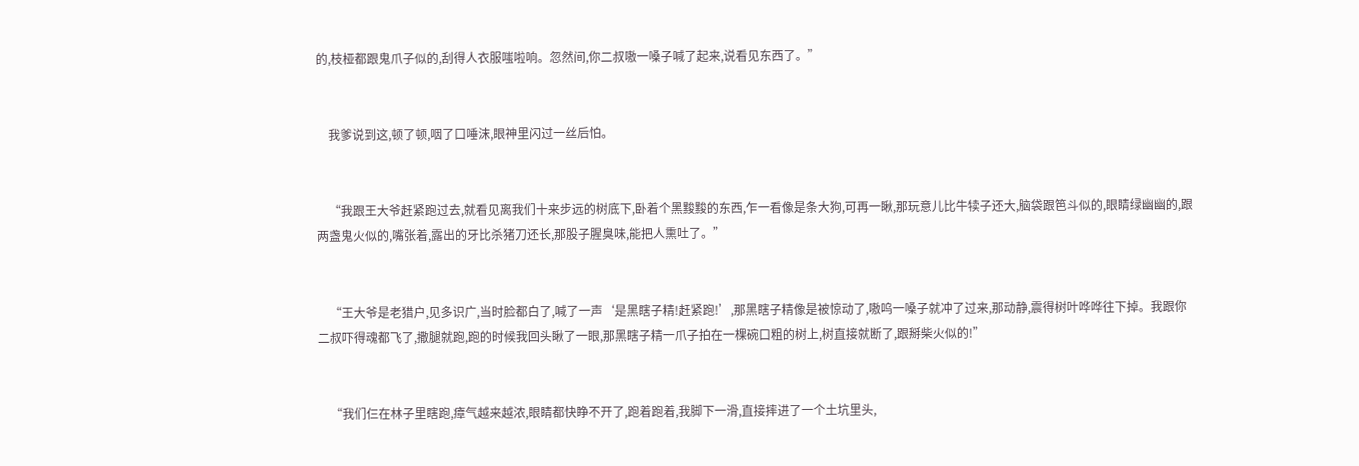的,枝桠都跟鬼爪子似的,刮得人衣服嗤啦响。忽然间,你二叔嗷一嗓子喊了起来,说看见东西了。”


    我爹说到这,顿了顿,咽了口唾沫,眼神里闪过一丝后怕。


    “我跟王大爷赶紧跑过去,就看见离我们十来步远的树底下,卧着个黑黢黢的东西,乍一看像是条大狗,可再一瞅,那玩意儿比牛犊子还大,脑袋跟笆斗似的,眼睛绿幽幽的,跟两盏鬼火似的,嘴张着,露出的牙比杀猪刀还长,那股子腥臭味,能把人熏吐了。”


    “王大爷是老猎户,见多识广,当时脸都白了,喊了一声‘是黑瞎子精!赶紧跑!’,那黑瞎子精像是被惊动了,嗷呜一嗓子就冲了过来,那动静,震得树叶哗哗往下掉。我跟你二叔吓得魂都飞了,撒腿就跑,跑的时候我回头瞅了一眼,那黑瞎子精一爪子拍在一棵碗口粗的树上,树直接就断了,跟掰柴火似的!”


    “我们仨在林子里瞎跑,瘴气越来越浓,眼睛都快睁不开了,跑着跑着,我脚下一滑,直接摔进了一个土坑里头,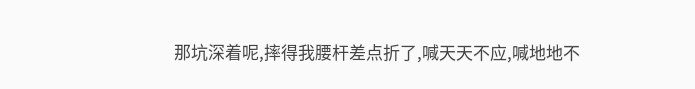那坑深着呢,摔得我腰杆差点折了,喊天天不应,喊地地不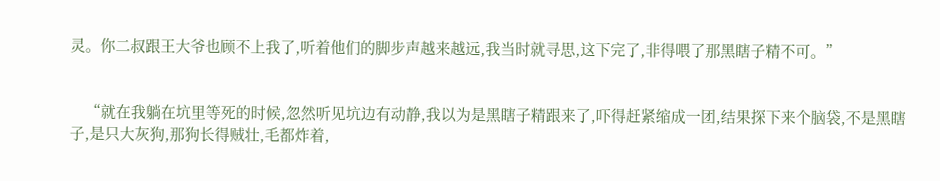灵。你二叔跟王大爷也顾不上我了,听着他们的脚步声越来越远,我当时就寻思,这下完了,非得喂了那黑瞎子精不可。”


    “就在我躺在坑里等死的时候,忽然听见坑边有动静,我以为是黑瞎子精跟来了,吓得赶紧缩成一团,结果探下来个脑袋,不是黑瞎子,是只大灰狗,那狗长得贼壮,毛都炸着,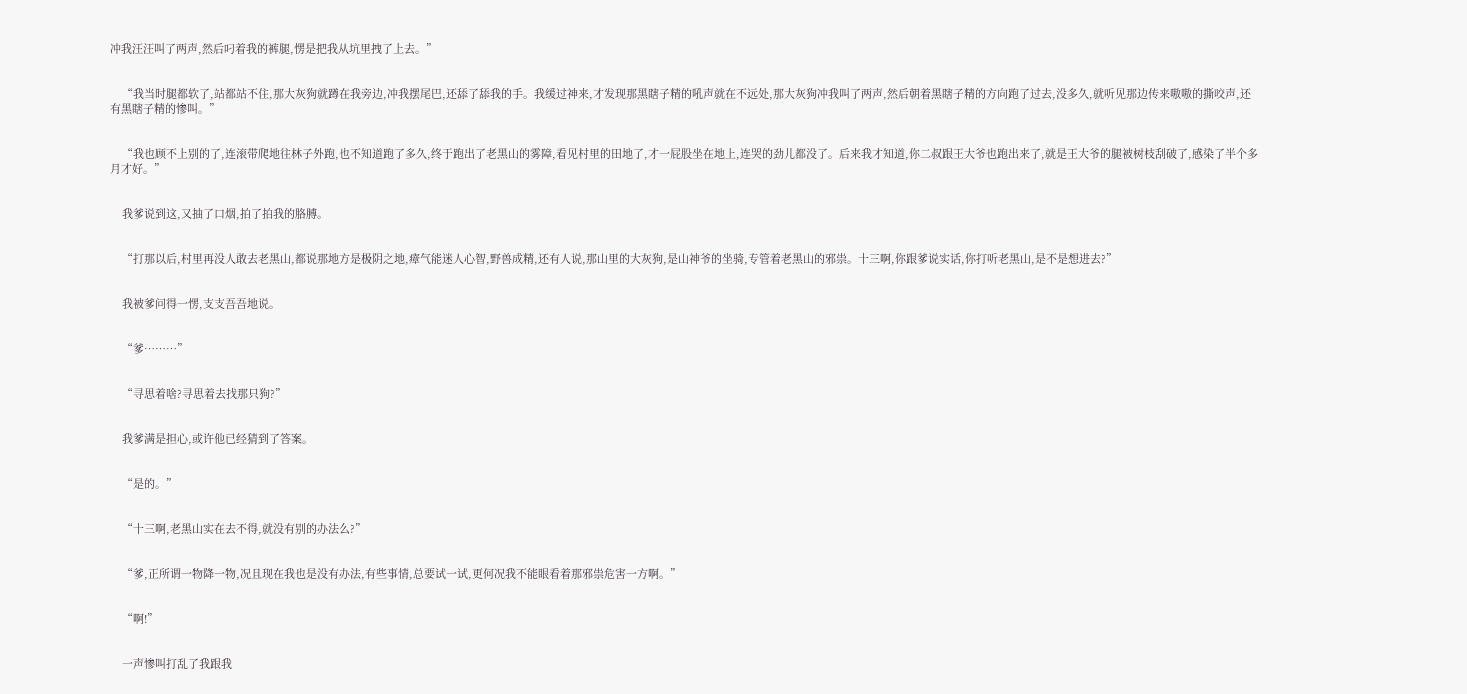冲我汪汪叫了两声,然后叼着我的裤腿,愣是把我从坑里拽了上去。”


    “我当时腿都软了,站都站不住,那大灰狗就蹲在我旁边,冲我摆尾巴,还舔了舔我的手。我缓过神来,才发现那黑瞎子精的吼声就在不远处,那大灰狗冲我叫了两声,然后朝着黑瞎子精的方向跑了过去,没多久,就听见那边传来嗷嗷的撕咬声,还有黑瞎子精的惨叫。”


    “我也顾不上别的了,连滚带爬地往林子外跑,也不知道跑了多久,终于跑出了老黑山的雾障,看见村里的田地了,才一屁股坐在地上,连哭的劲儿都没了。后来我才知道,你二叔跟王大爷也跑出来了,就是王大爷的腿被树枝刮破了,感染了半个多月才好。”


    我爹说到这,又抽了口烟,拍了拍我的胳膊。


    “打那以后,村里再没人敢去老黑山,都说那地方是极阴之地,瘴气能迷人心智,野兽成精,还有人说,那山里的大灰狗,是山神爷的坐骑,专管着老黑山的邪祟。十三啊,你跟爹说实话,你打听老黑山,是不是想进去?”


    我被爹问得一愣,支支吾吾地说。


    “爹………”


    “寻思着啥?寻思着去找那只狗?”


    我爹满是担心,或许他已经猜到了答案。


    “是的。”


    “十三啊,老黑山实在去不得,就没有别的办法么?”


    “爹,正所谓一物降一物,况且现在我也是没有办法,有些事情,总要试一试,更何况我不能眼看着那邪祟危害一方啊。”


    “啊!”


    一声惨叫打乱了我跟我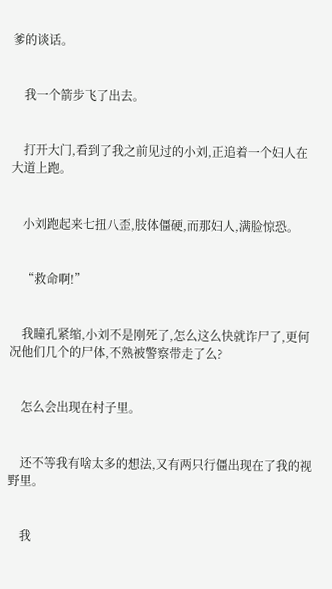爹的谈话。


    我一个箭步飞了出去。


    打开大门,看到了我之前见过的小刘,正追着一个妇人在大道上跑。


    小刘跑起来七扭八歪,肢体僵硬,而那妇人,满脸惊恐。


    “救命啊!”


    我瞳孔紧缩,小刘不是刚死了,怎么这么快就诈尸了,更何况他们几个的尸体,不熟被警察带走了么?


    怎么会出现在村子里。


    还不等我有啥太多的想法,又有两只行僵出现在了我的视野里。


    我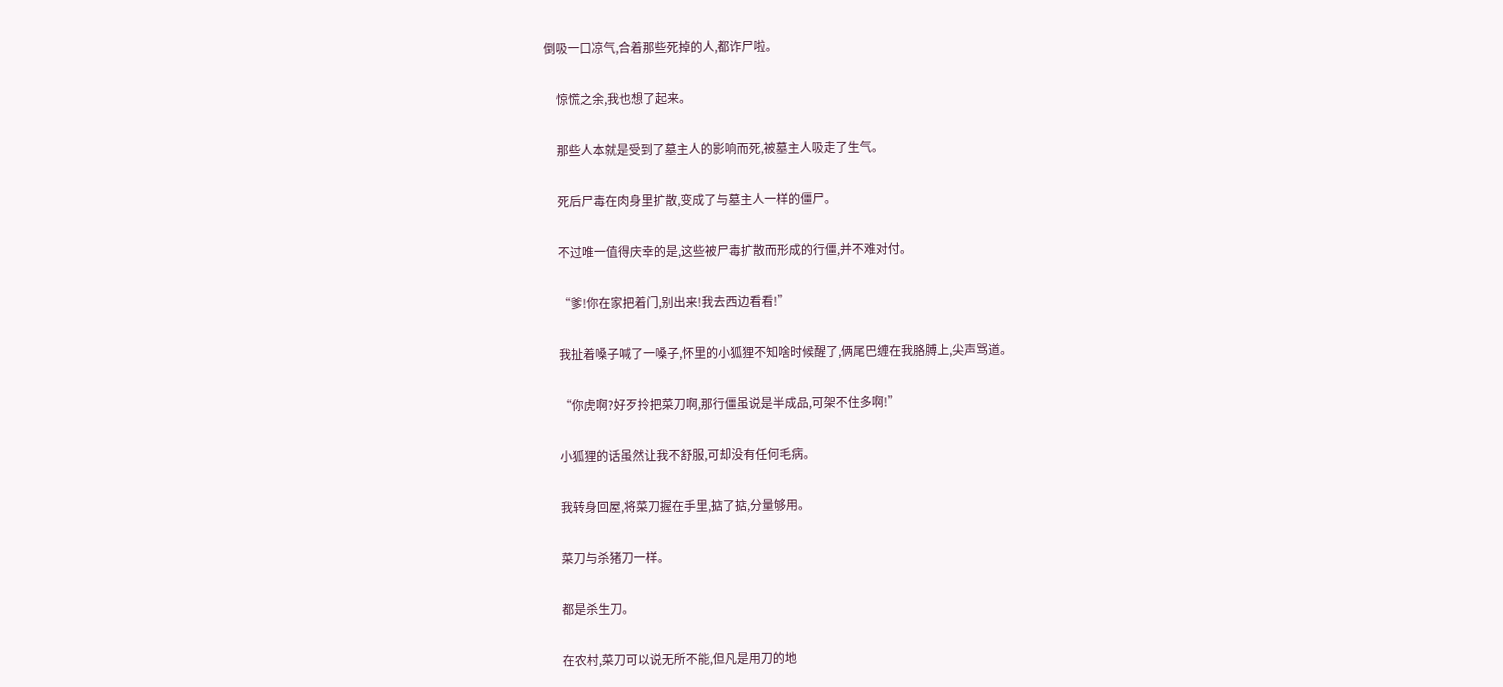倒吸一口凉气,合着那些死掉的人,都诈尸啦。


    惊慌之余,我也想了起来。


    那些人本就是受到了墓主人的影响而死,被墓主人吸走了生气。


    死后尸毒在肉身里扩散,变成了与墓主人一样的僵尸。


    不过唯一值得庆幸的是,这些被尸毒扩散而形成的行僵,并不难对付。


    “爹!你在家把着门,别出来!我去西边看看!”


    我扯着嗓子喊了一嗓子,怀里的小狐狸不知啥时候醒了,俩尾巴缠在我胳膊上,尖声骂道。


    “你虎啊?好歹拎把菜刀啊,那行僵虽说是半成品,可架不住多啊!”


    小狐狸的话虽然让我不舒服,可却没有任何毛病。


    我转身回屋,将菜刀握在手里,掂了掂,分量够用。


    菜刀与杀猪刀一样。


    都是杀生刀。


    在农村,菜刀可以说无所不能,但凡是用刀的地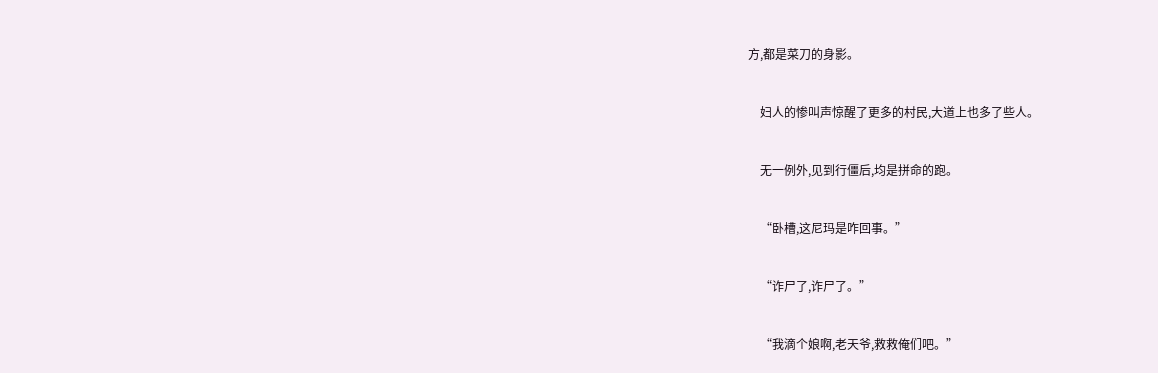方,都是菜刀的身影。


    妇人的惨叫声惊醒了更多的村民,大道上也多了些人。


    无一例外,见到行僵后,均是拼命的跑。


    “卧槽,这尼玛是咋回事。”


    “诈尸了,诈尸了。”


    “我滴个娘啊,老天爷,救救俺们吧。”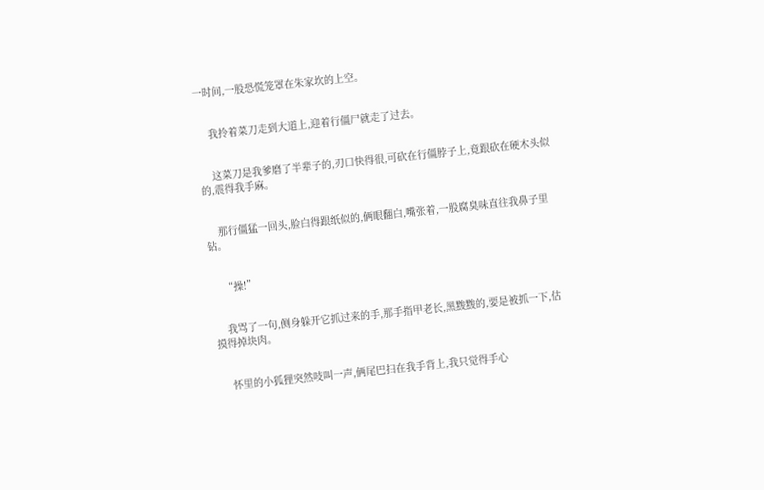一时间,一股恐慌笼罩在朱家坎的上空。


    我拎着菜刀走到大道上,迎着行僵尸就走了过去。


    这菜刀是我爹磨了半辈子的,刃口快得很,可砍在行僵脖子上,竟跟砍在硬木头似的,震得我手麻。


    那行僵猛一回头,脸白得跟纸似的,俩眼翻白,嘴张着,一股腐臭味直往我鼻子里钻。


    “操!”


    我骂了一句,侧身躲开它抓过来的手,那手指甲老长,黑黢黢的,要是被抓一下,估摸得掉块肉。


    怀里的小狐狸突然吱叫一声,俩尾巴扫在我手背上,我只觉得手心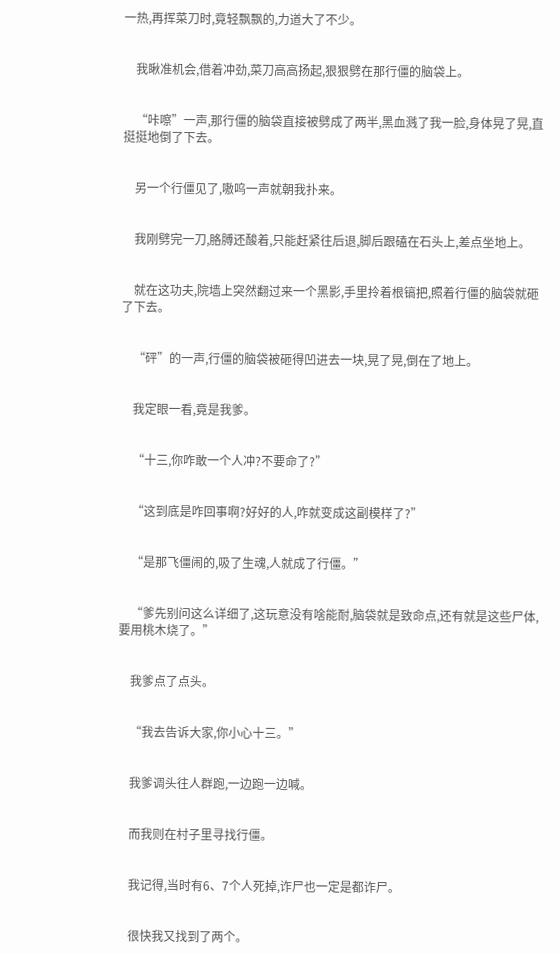一热,再挥菜刀时,竟轻飘飘的,力道大了不少。


    我瞅准机会,借着冲劲,菜刀高高扬起,狠狠劈在那行僵的脑袋上。


    “咔嚓”一声,那行僵的脑袋直接被劈成了两半,黑血溅了我一脸,身体晃了晃,直挺挺地倒了下去。


    另一个行僵见了,嗷呜一声就朝我扑来。


    我刚劈完一刀,胳膊还酸着,只能赶紧往后退,脚后跟磕在石头上,差点坐地上。


    就在这功夫,院墙上突然翻过来一个黑影,手里拎着根镐把,照着行僵的脑袋就砸了下去。


    “砰”的一声,行僵的脑袋被砸得凹进去一块,晃了晃,倒在了地上。


    我定眼一看,竟是我爹。


    “十三,你咋敢一个人冲?不要命了?”


    “这到底是咋回事啊?好好的人,咋就变成这副模样了?”


    “是那飞僵闹的,吸了生魂,人就成了行僵。”


    “爹先别问这么详细了,这玩意没有啥能耐,脑袋就是致命点,还有就是这些尸体,要用桃木烧了。”


    我爹点了点头。


    “我去告诉大家,你小心十三。”


    我爹调头往人群跑,一边跑一边喊。


    而我则在村子里寻找行僵。


    我记得,当时有6、7个人死掉,诈尸也一定是都诈尸。


    很快我又找到了两个。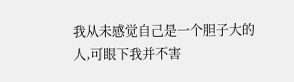我从未感觉自己是一个胆子大的人,可眼下我并不害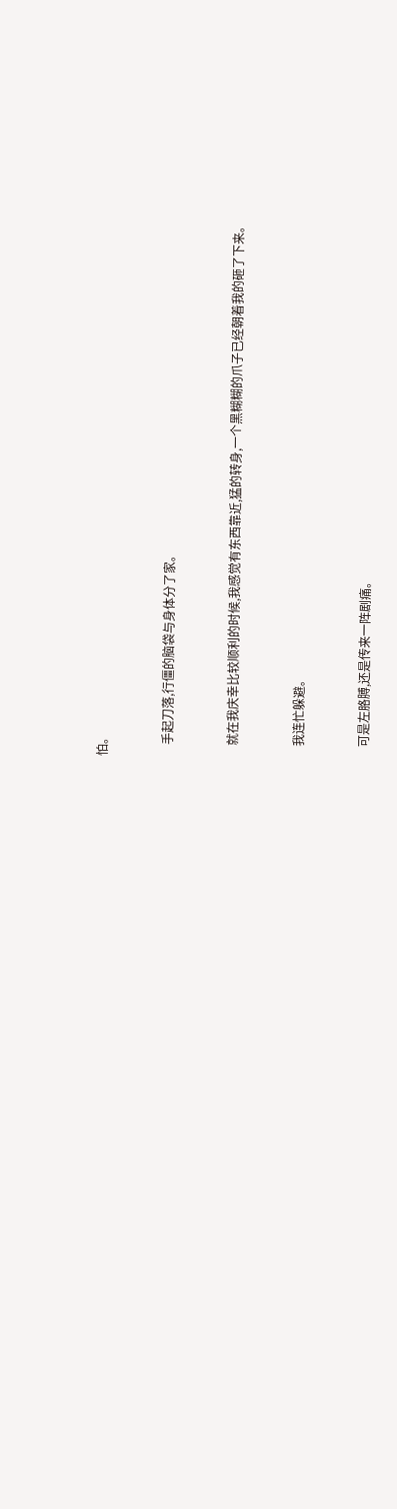怕。


    手起刀落,行僵的脑袋与身体分了家。


    就在我庆幸比较顺利的时候,我感觉有东西靠近,猛的转身,一个黑糊糊的爪子已经朝着我的砸了下来。


    我连忙躲避。


    可是左胳膊,还是传来一阵剧痛。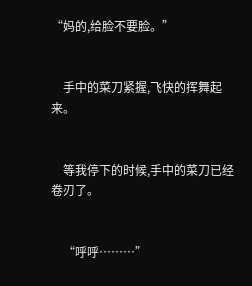“妈的,给脸不要脸。”


    手中的菜刀紧握,飞快的挥舞起来。


    等我停下的时候,手中的菜刀已经卷刃了。


    “呼呼………”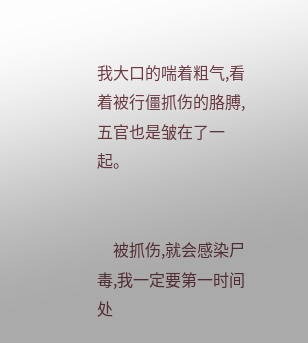我大口的喘着粗气,看着被行僵抓伤的胳膊,五官也是皱在了一起。


    被抓伤,就会感染尸毒,我一定要第一时间处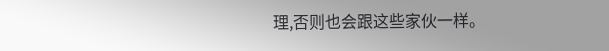理,否则也会跟这些家伙一样。